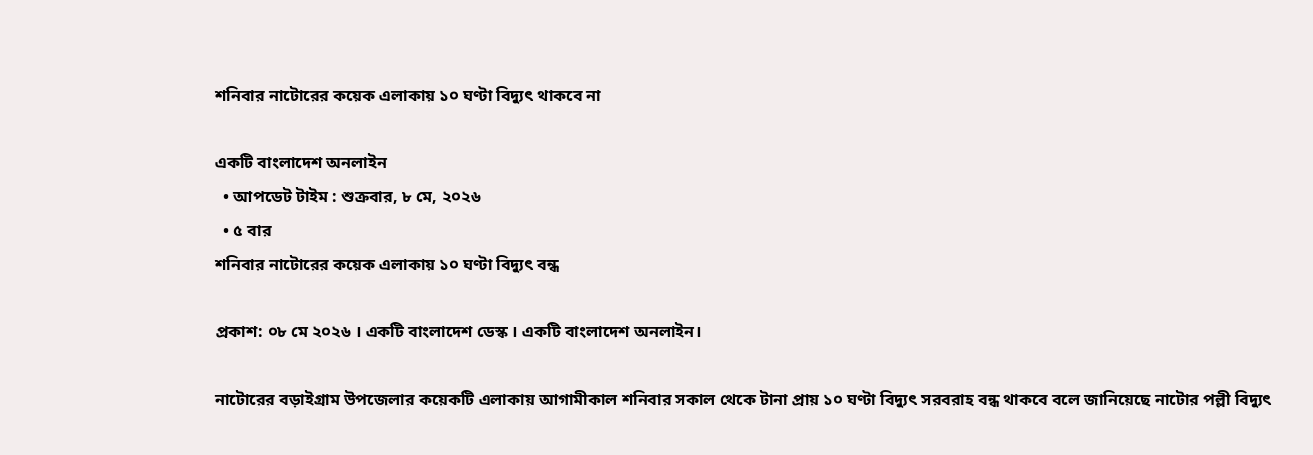শনিবার নাটোরের কয়েক এলাকায় ১০ ঘণ্টা বিদ্যুৎ থাকবে না

একটি বাংলাদেশ অনলাইন
  • আপডেট টাইম : শুক্রবার, ৮ মে, ২০২৬
  • ৫ বার
শনিবার নাটোরের কয়েক এলাকায় ১০ ঘণ্টা বিদ্যুৎ বন্ধ

প্রকাশ: ০৮ মে ২০২৬ । একটি বাংলাদেশ ডেস্ক । একটি বাংলাদেশ অনলাইন।

নাটোরের বড়াইগ্রাম উপজেলার কয়েকটি এলাকায় আগামীকাল শনিবার সকাল থেকে টানা প্রায় ১০ ঘণ্টা বিদ্যুৎ সরবরাহ বন্ধ থাকবে বলে জানিয়েছে নাটোর পল্লী বিদ্যুৎ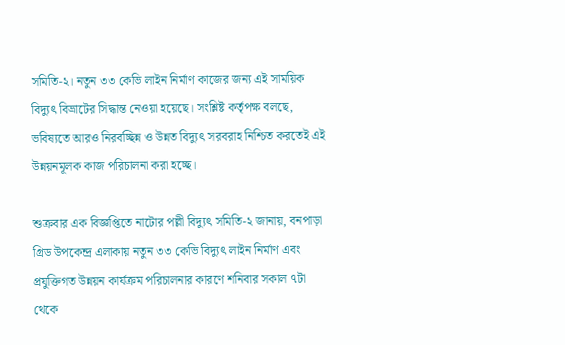সমিতি-২। নতুন ৩৩ কেভি লাইন নির্মাণ কাজের জন্য এই সাময়িক বিদ্যুৎ বিভ্রাটের সিদ্ধান্ত নেওয়া হয়েছে। সংশ্লিষ্ট কর্তৃপক্ষ বলছে, ভবিষ্যতে আরও নিরবচ্ছিন্ন ও উন্নত বিদ্যুৎ সরবরাহ নিশ্চিত করতেই এই উন্নয়নমূলক কাজ পরিচালনা করা হচ্ছে।

শুক্রবার এক বিজ্ঞপ্তিতে নাটোর পল্লী বিদ্যুৎ সমিতি-২ জানায়, বনপাড়া গ্রিড উপকেন্দ্র এলাকায় নতুন ৩৩ কেভি বিদ্যুৎ লাইন নির্মাণ এবং প্রযুক্তিগত উন্নয়ন কার্যক্রম পরিচালনার কারণে শনিবার সকাল ৭টা থেকে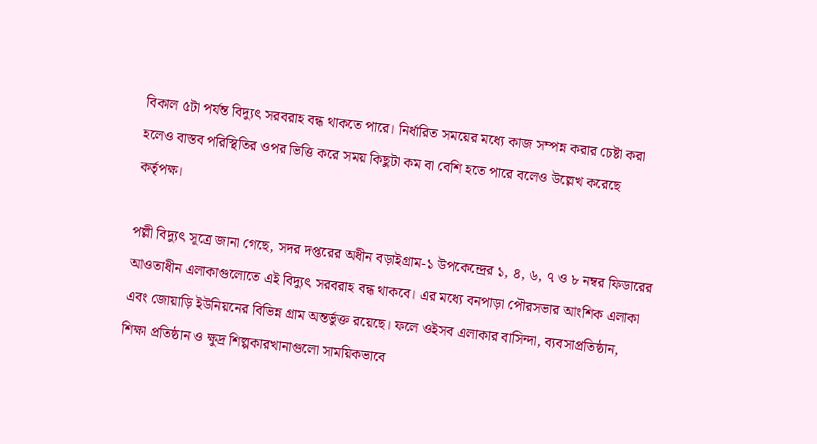বিকাল ৫টা পর্যন্ত বিদ্যুৎ সরবরাহ বন্ধ থাকতে পারে। নির্ধারিত সময়ের মধ্যে কাজ সম্পন্ন করার চেষ্টা করা হলেও বাস্তব পরিস্থিতির ওপর ভিত্তি করে সময় কিছুটা কম বা বেশি হতে পারে বলেও উল্লেখ করেছে কর্তৃপক্ষ।

পল্লী বিদ্যুৎ সূত্রে জানা গেছে, সদর দপ্তরের অধীন বড়াইগ্রাম-১ উপকেন্দ্রের ১, ৪, ৬, ৭ ও ৮ নম্বর ফিডারের আওতাধীন এলাকাগুলোতে এই বিদ্যুৎ সরবরাহ বন্ধ থাকবে। এর মধ্যে বনপাড়া পৌরসভার আংশিক এলাকা এবং জোয়াড়ি ইউনিয়নের বিভিন্ন গ্রাম অন্তর্ভুক্ত রয়েছে। ফলে ওইসব এলাকার বাসিন্দা, ব্যবসাপ্রতিষ্ঠান, শিক্ষা প্রতিষ্ঠান ও ক্ষুদ্র শিল্পকারখানাগুলো সাময়িকভাবে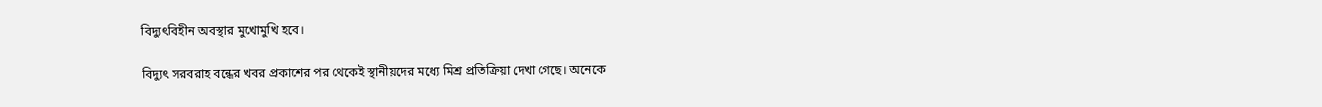বিদ্যুৎবিহীন অবস্থার মুখোমুখি হবে।

বিদ্যুৎ সরবরাহ বন্ধের খবর প্রকাশের পর থেকেই স্থানীয়দের মধ্যে মিশ্র প্রতিক্রিয়া দেখা গেছে। অনেকে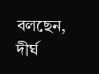বলছেন, দীর্ঘ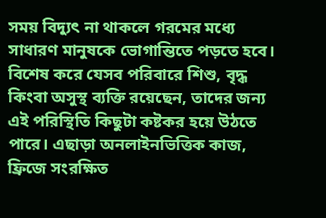সময় বিদ্যুৎ না থাকলে গরমের মধ্যে সাধারণ মানুষকে ভোগান্তিতে পড়তে হবে। বিশেষ করে যেসব পরিবারে শিশু, বৃদ্ধ কিংবা অসুস্থ ব্যক্তি রয়েছেন, তাদের জন্য এই পরিস্থিতি কিছুটা কষ্টকর হয়ে উঠতে পারে। এছাড়া অনলাইনভিত্তিক কাজ, ফ্রিজে সংরক্ষিত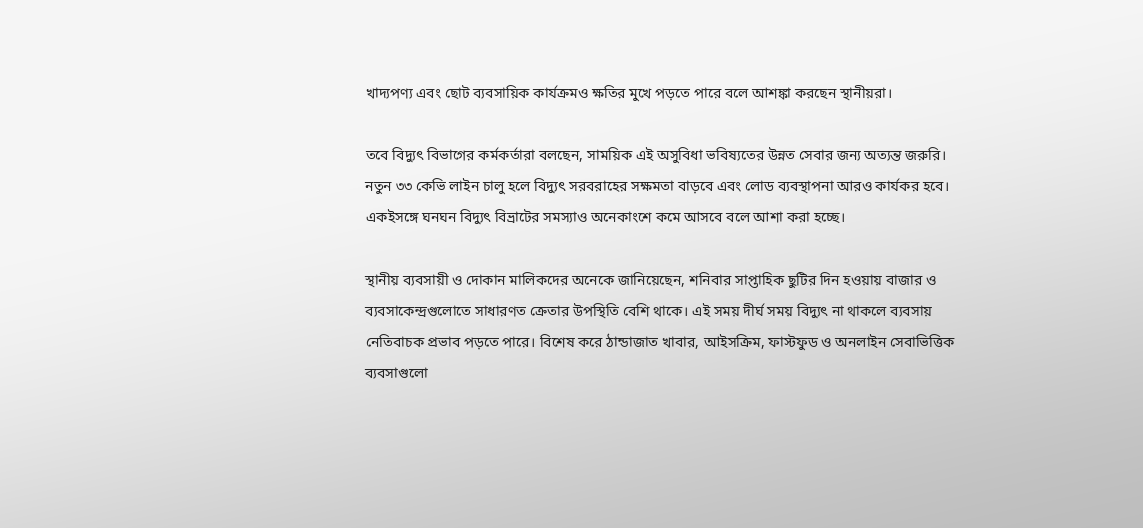খাদ্যপণ্য এবং ছোট ব্যবসায়িক কার্যক্রমও ক্ষতির মুখে পড়তে পারে বলে আশঙ্কা করছেন স্থানীয়রা।

তবে বিদ্যুৎ বিভাগের কর্মকর্তারা বলছেন, সাময়িক এই অসুবিধা ভবিষ্যতের উন্নত সেবার জন্য অত্যন্ত জরুরি। নতুন ৩৩ কেভি লাইন চালু হলে বিদ্যুৎ সরবরাহের সক্ষমতা বাড়বে এবং লোড ব্যবস্থাপনা আরও কার্যকর হবে। একইসঙ্গে ঘনঘন বিদ্যুৎ বিভ্রাটের সমস্যাও অনেকাংশে কমে আসবে বলে আশা করা হচ্ছে।

স্থানীয় ব্যবসায়ী ও দোকান মালিকদের অনেকে জানিয়েছেন, শনিবার সাপ্তাহিক ছুটির দিন হওয়ায় বাজার ও ব্যবসাকেন্দ্রগুলোতে সাধারণত ক্রেতার উপস্থিতি বেশি থাকে। এই সময় দীর্ঘ সময় বিদ্যুৎ না থাকলে ব্যবসায় নেতিবাচক প্রভাব পড়তে পারে। বিশেষ করে ঠান্ডাজাত খাবার, আইসক্রিম, ফাস্টফুড ও অনলাইন সেবাভিত্তিক ব্যবসাগুলো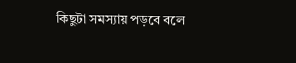কিছুটা সমস্যায় পড়বে বলে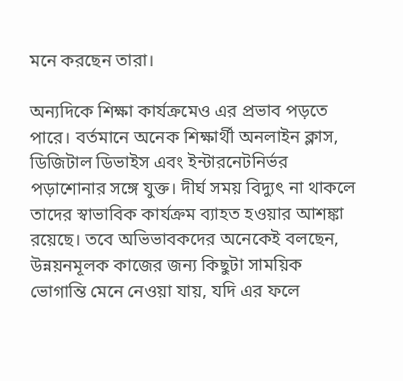মনে করছেন তারা।

অন্যদিকে শিক্ষা কার্যক্রমেও এর প্রভাব পড়তে পারে। বর্তমানে অনেক শিক্ষার্থী অনলাইন ক্লাস, ডিজিটাল ডিভাইস এবং ইন্টারনেটনির্ভর পড়াশোনার সঙ্গে যুক্ত। দীর্ঘ সময় বিদ্যুৎ না থাকলে তাদের স্বাভাবিক কার্যক্রম ব্যাহত হওয়ার আশঙ্কা রয়েছে। তবে অভিভাবকদের অনেকেই বলছেন, উন্নয়নমূলক কাজের জন্য কিছুটা সাময়িক ভোগান্তি মেনে নেওয়া যায়, যদি এর ফলে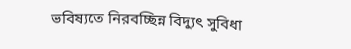ভবিষ্যতে নিরবচ্ছিন্ন বিদ্যুৎ সুবিধা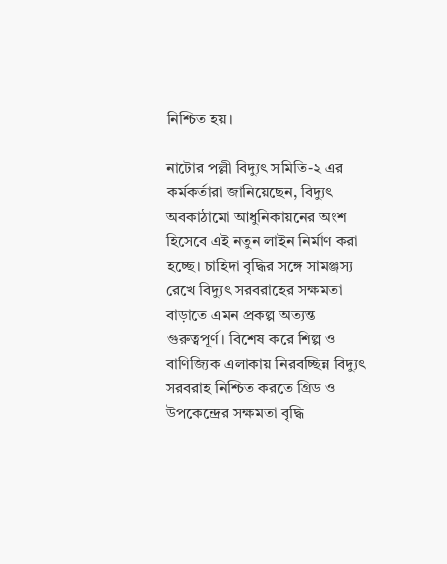নিশ্চিত হয়।

নাটোর পল্লী বিদ্যুৎ সমিতি-২ এর কর্মকর্তারা জানিয়েছেন, বিদ্যুৎ অবকাঠামো আধুনিকায়নের অংশ হিসেবে এই নতুন লাইন নির্মাণ করা হচ্ছে। চাহিদা বৃদ্ধির সঙ্গে সামঞ্জস্য রেখে বিদ্যুৎ সরবরাহের সক্ষমতা বাড়াতে এমন প্রকল্প অত্যন্ত গুরুত্বপূর্ণ। বিশেষ করে শিল্প ও বাণিজ্যিক এলাকায় নিরবচ্ছিন্ন বিদ্যুৎ সরবরাহ নিশ্চিত করতে গ্রিড ও উপকেন্দ্রের সক্ষমতা বৃদ্ধি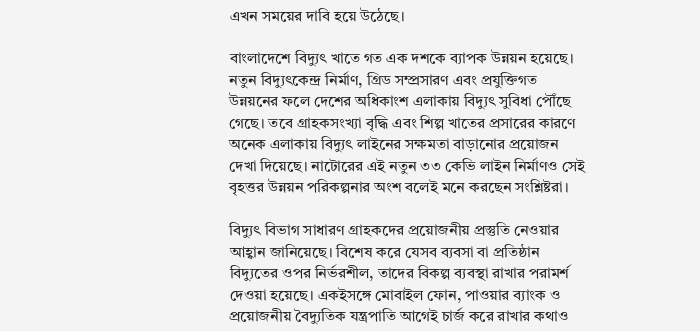এখন সময়ের দাবি হয়ে উঠেছে।

বাংলাদেশে বিদ্যুৎ খাতে গত এক দশকে ব্যাপক উন্নয়ন হয়েছে। নতুন বিদ্যুৎকেন্দ্র নির্মাণ, গ্রিড সম্প্রসারণ এবং প্রযুক্তিগত উন্নয়নের ফলে দেশের অধিকাংশ এলাকায় বিদ্যুৎ সুবিধা পৌঁছে গেছে। তবে গ্রাহকসংখ্যা বৃদ্ধি এবং শিল্প খাতের প্রসারের কারণে অনেক এলাকায় বিদ্যুৎ লাইনের সক্ষমতা বাড়ানোর প্রয়োজন দেখা দিয়েছে। নাটোরের এই নতুন ৩৩ কেভি লাইন নির্মাণও সেই বৃহত্তর উন্নয়ন পরিকল্পনার অংশ বলেই মনে করছেন সংশ্লিষ্টরা।

বিদ্যুৎ বিভাগ সাধারণ গ্রাহকদের প্রয়োজনীয় প্রস্তুতি নেওয়ার আহ্বান জানিয়েছে। বিশেষ করে যেসব ব্যবসা বা প্রতিষ্ঠান বিদ্যুতের ওপর নির্ভরশীল, তাদের বিকল্প ব্যবস্থা রাখার পরামর্শ দেওয়া হয়েছে। একইসঙ্গে মোবাইল ফোন, পাওয়ার ব্যাংক ও প্রয়োজনীয় বৈদ্যুতিক যন্ত্রপাতি আগেই চার্জ করে রাখার কথাও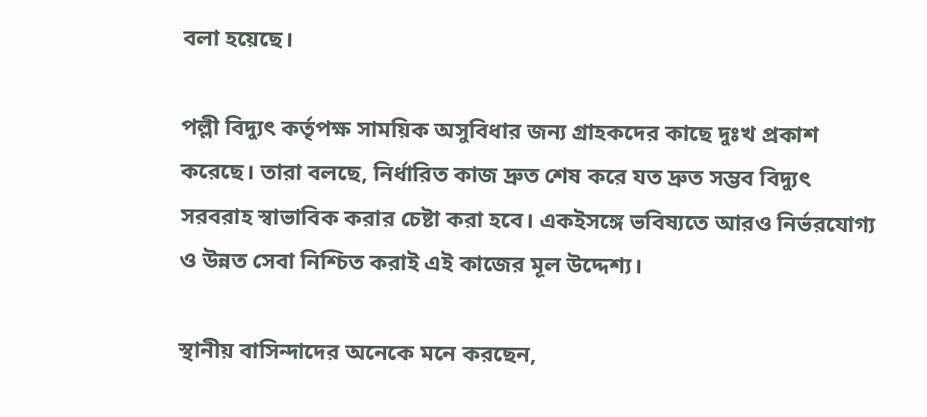বলা হয়েছে।

পল্লী বিদ্যুৎ কর্তৃপক্ষ সাময়িক অসুবিধার জন্য গ্রাহকদের কাছে দুঃখ প্রকাশ করেছে। তারা বলছে, নির্ধারিত কাজ দ্রুত শেষ করে যত দ্রুত সম্ভব বিদ্যুৎ সরবরাহ স্বাভাবিক করার চেষ্টা করা হবে। একইসঙ্গে ভবিষ্যতে আরও নির্ভরযোগ্য ও উন্নত সেবা নিশ্চিত করাই এই কাজের মূল উদ্দেশ্য।

স্থানীয় বাসিন্দাদের অনেকে মনে করছেন,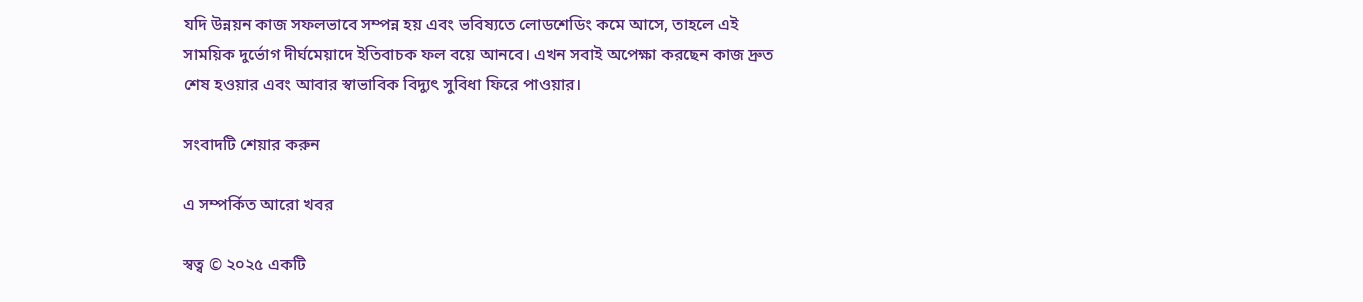যদি উন্নয়ন কাজ সফলভাবে সম্পন্ন হয় এবং ভবিষ্যতে লোডশেডিং কমে আসে, তাহলে এই সাময়িক দুর্ভোগ দীর্ঘমেয়াদে ইতিবাচক ফল বয়ে আনবে। এখন সবাই অপেক্ষা করছেন কাজ দ্রুত শেষ হওয়ার এবং আবার স্বাভাবিক বিদ্যুৎ সুবিধা ফিরে পাওয়ার।

সংবাদটি শেয়ার করুন

এ সম্পর্কিত আরো খবর

স্বত্ব © ২০২৫ একটি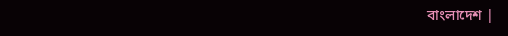বাংলাদেশ |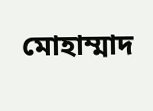মোহাম্মাদ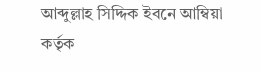আব্দুল্লাহ সিদ্দিক ইবনে আম্বিয়া কর্তৃক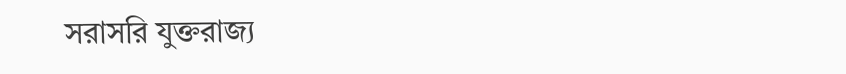সরাসরি যুক্তরাজ্য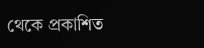থেকে প্রকাশিত